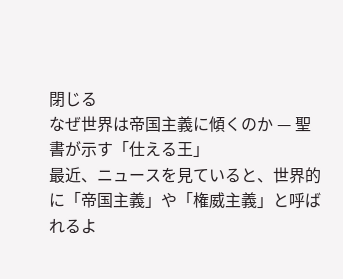閉じる
なぜ世界は帝国主義に傾くのか — 聖書が示す「仕える王」
最近、ニュースを見ていると、世界的に「帝国主義」や「権威主義」と呼ばれるよ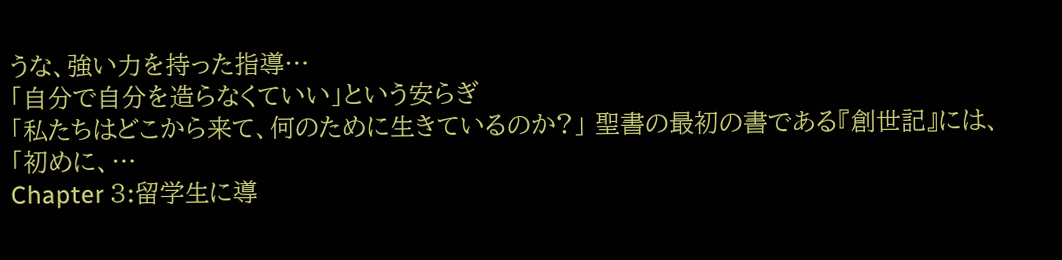うな、強い力を持った指導…
「自分で自分を造らなくていい」という安らぎ
「私たちはどこから来て、何のために生きているのか?」 聖書の最初の書である『創世記』には、「初めに、…
Chapter 3:留学生に導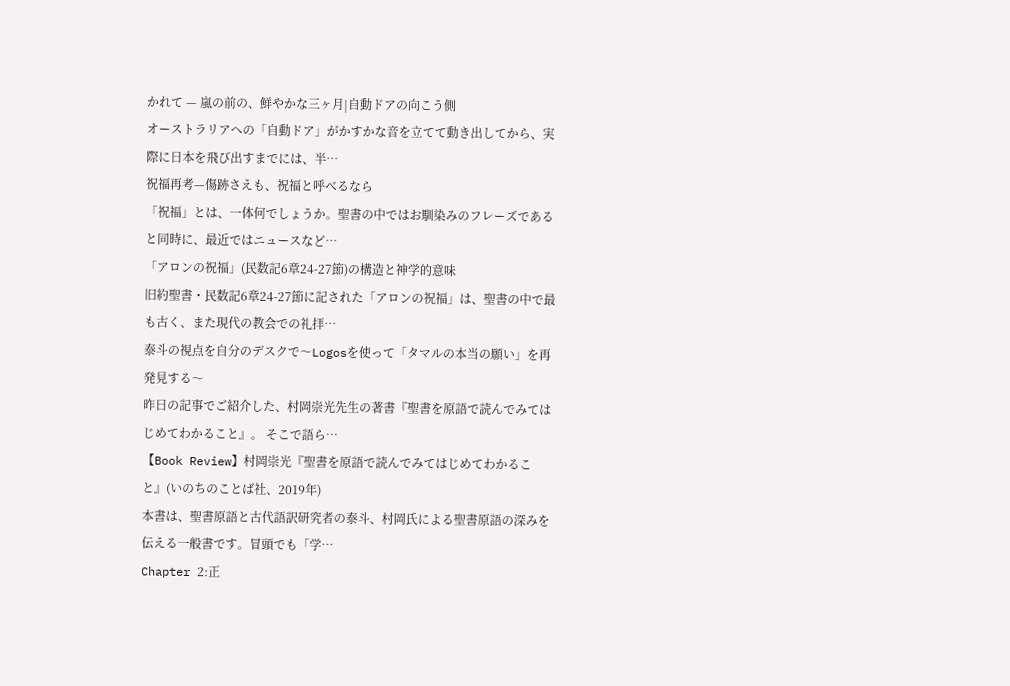かれて — 嵐の前の、鮮やかな三ヶ月|自動ドアの向こう側
オーストラリアへの「自動ドア」がかすかな音を立てて動き出してから、実際に日本を飛び出すまでには、半…
祝福再考—傷跡さえも、祝福と呼べるなら
「祝福」とは、一体何でしょうか。聖書の中ではお馴染みのフレーズであると同時に、最近ではニュースなど…
「アロンの祝福」(民数記6章24-27節)の構造と神学的意味
旧約聖書・民数記6章24-27節に記された「アロンの祝福」は、聖書の中で最も古く、また現代の教会での礼拝…
泰斗の視点を自分のデスクで〜Logosを使って「タマルの本当の願い」を再発見する〜
昨日の記事でご紹介した、村岡崇光先生の著書『聖書を原語で読んでみてはじめてわかること』。 そこで語ら…
【Book Review】村岡崇光『聖書を原語で読んでみてはじめてわかること』(いのちのことば社、2019年)
本書は、聖書原語と古代語訳研究者の泰斗、村岡氏による聖書原語の深みを伝える一般書です。冒頭でも「学…
Chapter 2:正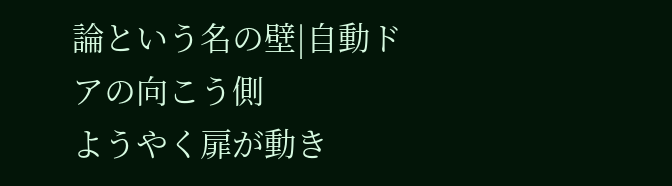論という名の壁|自動ドアの向こう側
ようやく扉が動き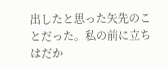出したと思った矢先のことだった。私の前に立ちはだか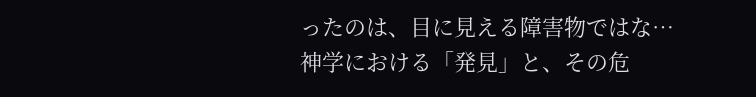ったのは、目に見える障害物ではな…
神学における「発見」と、その危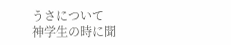うさについて
神学生の時に聞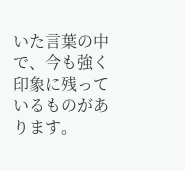いた言葉の中で、今も強く印象に残っているものがあります。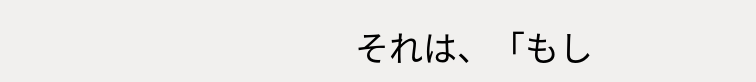それは、「もし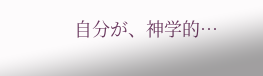自分が、神学的…